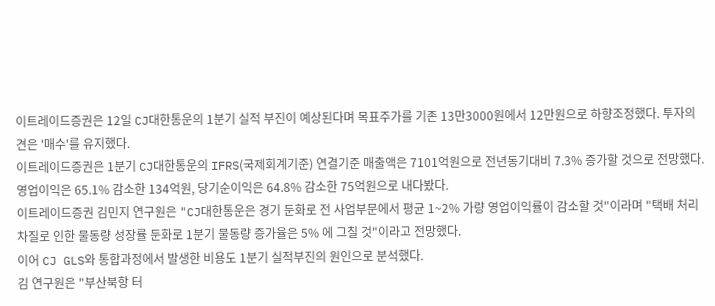이트레이드증권은 12일 CJ대한통운의 1분기 실적 부진이 예상된다며 목표주가를 기존 13만3000원에서 12만원으로 하향조정했다. 투자의견은 '매수'를 유지했다.
이트레이드증권은 1분기 CJ대한통운의 IFRS(국제회계기준) 연결기준 매출액은 7101억원으로 전년동기대비 7.3% 증가할 것으로 전망했다. 영업이익은 65.1% 감소한 134억원, 당기순이익은 64.8% 감소한 75억원으로 내다봤다.
이트레이드증권 김민지 연구원은 "CJ대한통운은 경기 둔화로 전 사업부문에서 평균 1~2% 가량 영업이익률이 감소할 것"이라며 "택배 처리 차질로 인한 물동량 성장률 둔화로 1분기 물동량 증가율은 5% 에 그칠 것"이라고 전망했다.
이어 CJ GLS와 통합과정에서 발생한 비용도 1분기 실적부진의 원인으로 분석했다.
김 연구원은 "부산북항 터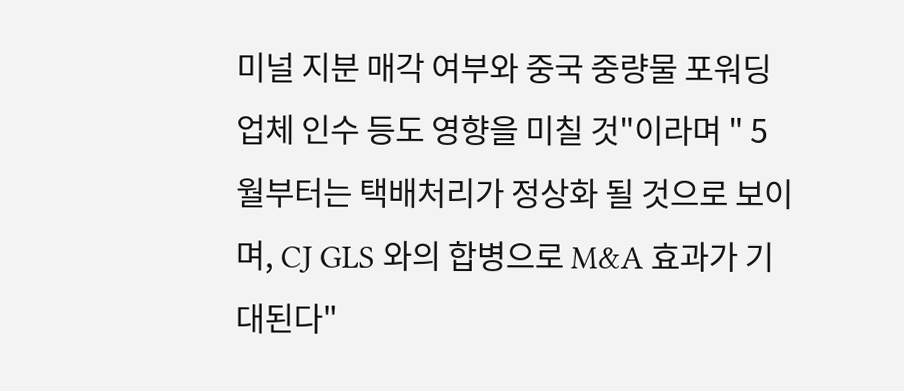미널 지분 매각 여부와 중국 중량물 포워딩 업체 인수 등도 영향을 미칠 것"이라며 " 5월부터는 택배처리가 정상화 될 것으로 보이며, CJ GLS 와의 합병으로 M&A 효과가 기대된다"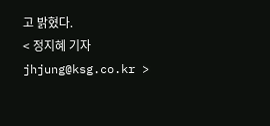고 밝혔다.
< 정지혜 기자 jhjung@ksg.co.kr >